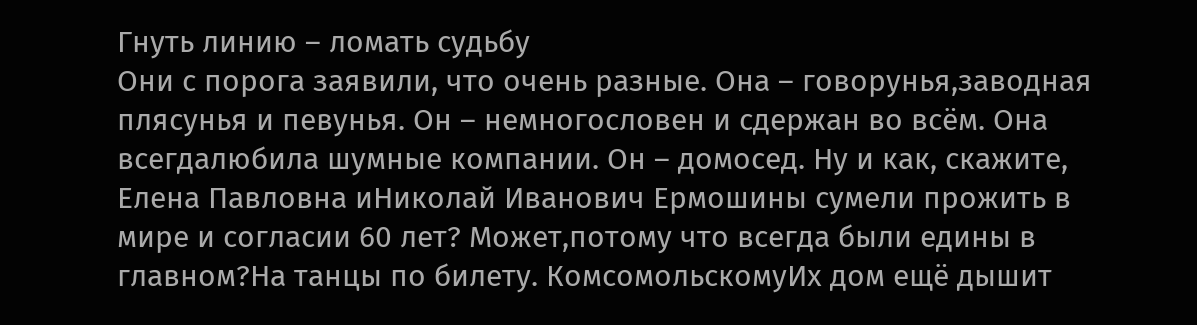Гнуть линию – ломать судьбу
Они с порога заявили, что очень разные. Она – говорунья,заводная плясунья и певунья. Он – немногословен и сдержан во всём. Она всегдалюбила шумные компании. Он – домосед. Ну и как, скажите, Елена Павловна иНиколай Иванович Ермошины сумели прожить в мире и согласии 60 лет? Может,потому что всегда были едины в главном?На танцы по билету. КомсомольскомуИх дом ещё дышит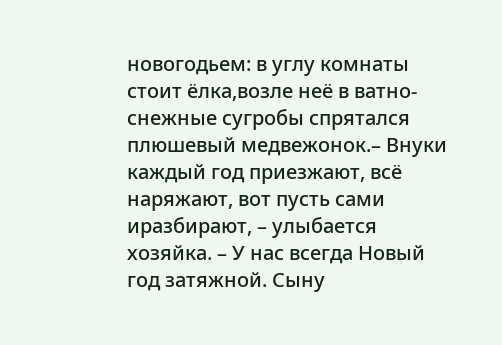новогодьем: в углу комнаты стоит ёлка,возле неё в ватно-снежные сугробы спрятался плюшевый медвежонок.– Внуки каждый год приезжают, всё наряжают, вот пусть сами иразбирают, – улыбается хозяйка. – У нас всегда Новый год затяжной. Сыну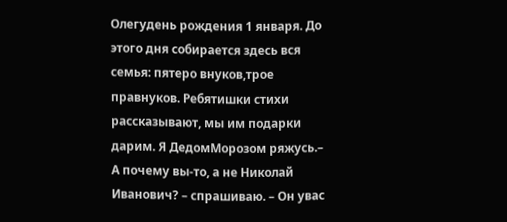Олегудень рождения 1 января. До этого дня собирается здесь вся семья: пятеро внуков,трое правнуков. Ребятишки стихи рассказывают, мы им подарки дарим. Я ДедомМорозом ряжусь.– А почему вы-то, а не Николай Иванович? – спрашиваю. – Он увас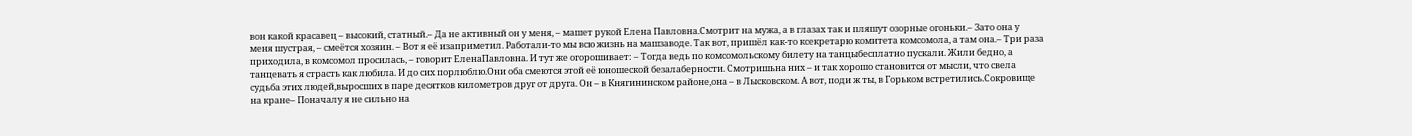вон какой красавец – высокий, статный.– Да не активный он у меня, – машет рукой Елена Павловна.Смотрит на мужа, а в глазах так и пляшут озорные огоньки.– Зато она у меня шустрая, – смеётся хозяин. – Вот я её изаприметил. Работали-то мы всю жизнь на машзаводе. Так вот, пришёл как-то ксекретарю комитета комсомола, а там она.– Три раза приходила, в комсомол просилась, – говорит ЕленаПавловна. И тут же огорошивает: – Тогда ведь по комсомольскому билету на танцыбесплатно пускали. Жили бедно, а танцевать я страсть как любила. И до сих порлюблю.Они оба смеются этой её юношеской безалаберности. Смотришьна них – и так хорошо становится от мысли, что свела судьба этих людей,выросших в паре десятков километров друг от друга. Он – в Княгининском районе,она – в Лысковском. А вот, поди ж ты, в Горьком встретились.Сокровище на кране– Поначалу я не сильно на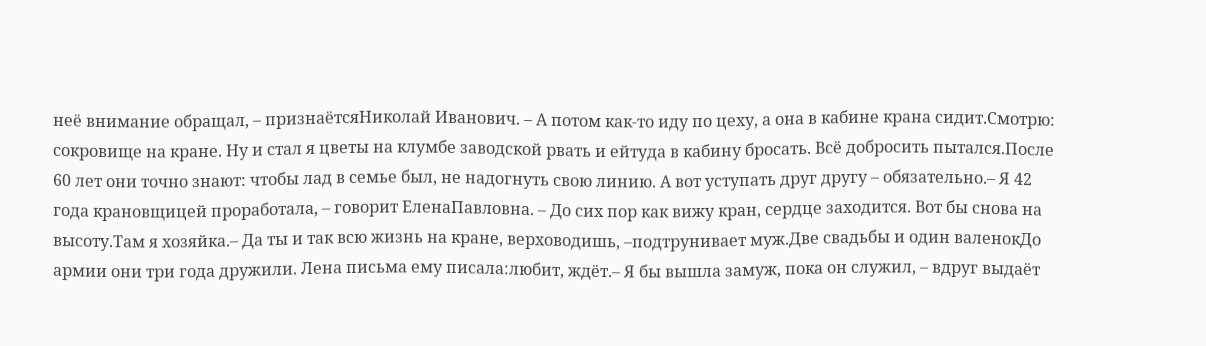неё внимание обращал, – признаётсяНиколай Иванович. – А потом как-то иду по цеху, а она в кабине крана сидит.Смотрю: сокровище на кране. Ну и стал я цветы на клумбе заводской рвать и ейтуда в кабину бросать. Всё добросить пытался.После 60 лет они точно знают: чтобы лад в семье был, не надогнуть свою линию. А вот уступать друг другу – обязательно.– Я 42 года крановщицей проработала, – говорит ЕленаПавловна. – До сих пор как вижу кран, сердце заходится. Вот бы снова на высоту.Там я хозяйка.– Да ты и так всю жизнь на кране, верховодишь, –подтрунивает муж.Две свадьбы и один валенокДо армии они три года дружили. Лена письма ему писала:любит, ждёт.– Я бы вышла замуж, пока он служил, – вдруг выдаёт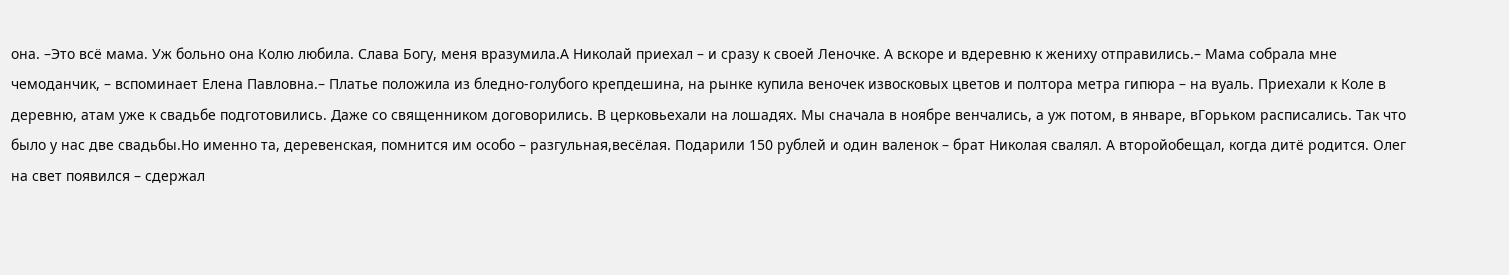она. –Это всё мама. Уж больно она Колю любила. Слава Богу, меня вразумила.А Николай приехал – и сразу к своей Леночке. А вскоре и вдеревню к жениху отправились.– Мама собрала мне чемоданчик, – вспоминает Елена Павловна.– Платье положила из бледно-голубого крепдешина, на рынке купила веночек извосковых цветов и полтора метра гипюра – на вуаль. Приехали к Коле в деревню, атам уже к свадьбе подготовились. Даже со священником договорились. В церковьехали на лошадях. Мы сначала в ноябре венчались, а уж потом, в январе, вГорьком расписались. Так что было у нас две свадьбы.Но именно та, деревенская, помнится им особо – разгульная,весёлая. Подарили 150 рублей и один валенок – брат Николая свалял. А второйобещал, когда дитё родится. Олег на свет появился – сдержал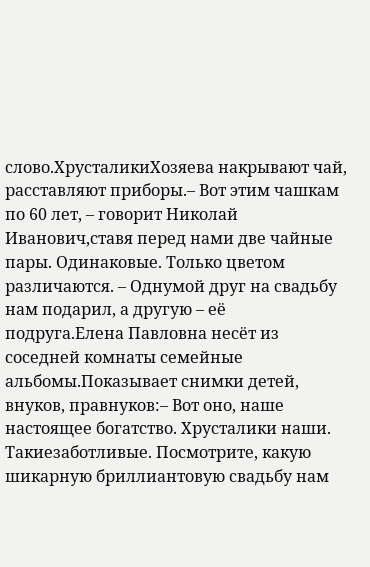слово.ХрусталикиХозяева накрывают чай, расставляют приборы.– Вот этим чашкам по 60 лет, – говорит Николай Иванович,ставя перед нами две чайные пары. Одинаковые. Только цветом различаются. – Однумой друг на свадьбу нам подарил, а другую – её подруга.Елена Павловна несёт из соседней комнаты семейные альбомы.Показывает снимки детей, внуков, правнуков:– Вот оно, наше настоящее богатство. Хрусталики наши. Такиезаботливые. Посмотрите, какую шикарную бриллиантовую свадьбу нам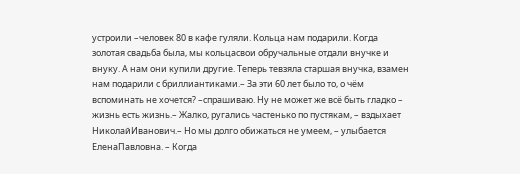устроили –человек 80 в кафе гуляли. Кольца нам подарили. Когда золотая свадьба была, мы кольцасвои обручальные отдали внучке и внуку. А нам они купили другие. Теперь тевзяла старшая внучка, взамен нам подарили с бриллиантиками.– За эти 60 лет было то, о чём вспоминать не хочется? –спрашиваю. Ну не может же всё быть гладко – жизнь есть жизнь.– Жалко, ругались частенько по пустякам, – вздыхает НиколайИванович.– Но мы долго обижаться не умеем, – улыбается ЕленаПавловна. – Когда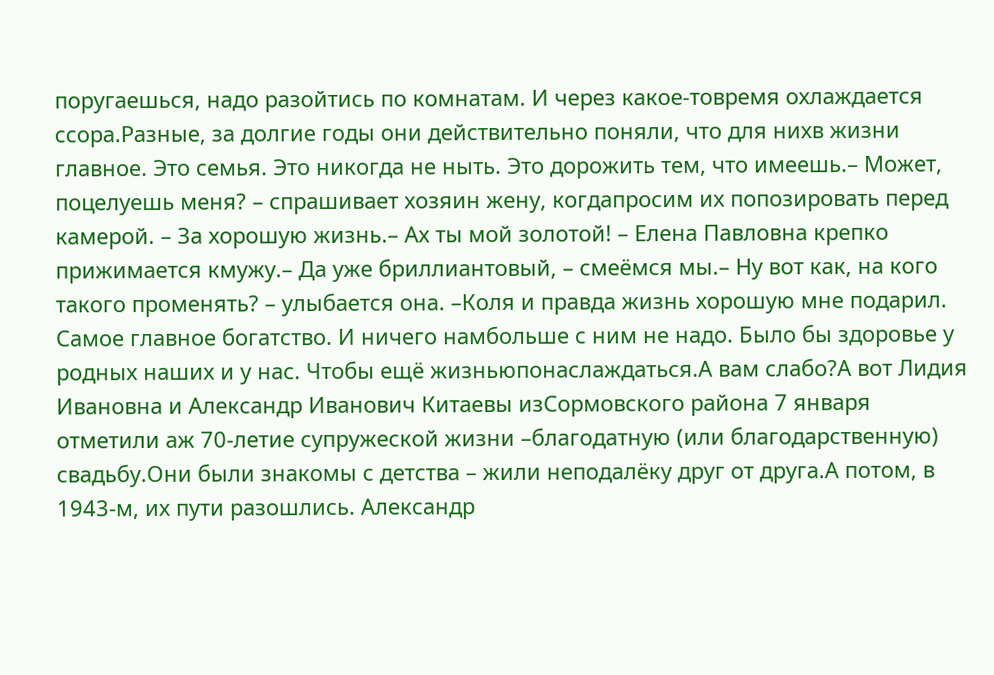поругаешься, надо разойтись по комнатам. И через какое-товремя охлаждается ссора.Разные, за долгие годы они действительно поняли, что для нихв жизни главное. Это семья. Это никогда не ныть. Это дорожить тем, что имеешь.– Может, поцелуешь меня? – спрашивает хозяин жену, когдапросим их попозировать перед камерой. – За хорошую жизнь.– Ах ты мой золотой! – Елена Павловна крепко прижимается кмужу.– Да уже бриллиантовый, – смеёмся мы.– Ну вот как, на кого такого променять? – улыбается она. –Коля и правда жизнь хорошую мне подарил. Самое главное богатство. И ничего намбольше с ним не надо. Было бы здоровье у родных наших и у нас. Чтобы ещё жизньюпонаслаждаться.А вам слабо?А вот Лидия Ивановна и Александр Иванович Китаевы изСормовского района 7 января отметили аж 70-летие супружеской жизни –благодатную (или благодарственную) свадьбу.Они были знакомы с детства – жили неподалёку друг от друга.А потом, в 1943‑м, их пути разошлись. Александр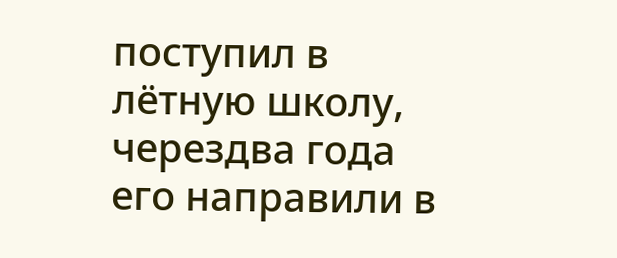поступил в лётную школу, черездва года его направили в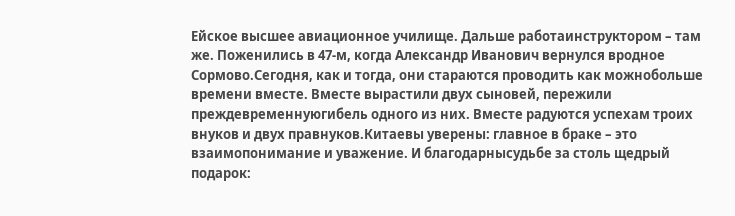Ейское высшее авиационное училище. Дальше работаинструктором – там же. Поженились в 47‑м, когда Александр Иванович вернулся вродное Сормово.Сегодня, как и тогда, они стараются проводить как можнобольше времени вместе. Вместе вырастили двух сыновей, пережили преждевременнуюгибель одного из них. Вместе радуются успехам троих внуков и двух правнуков.Китаевы уверены: главное в браке – это взаимопонимание и уважение. И благодарнысудьбе за столь щедрый подарок: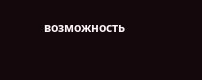возможность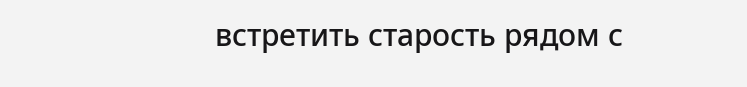встретить старость рядом с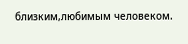близким,любимым человеком.